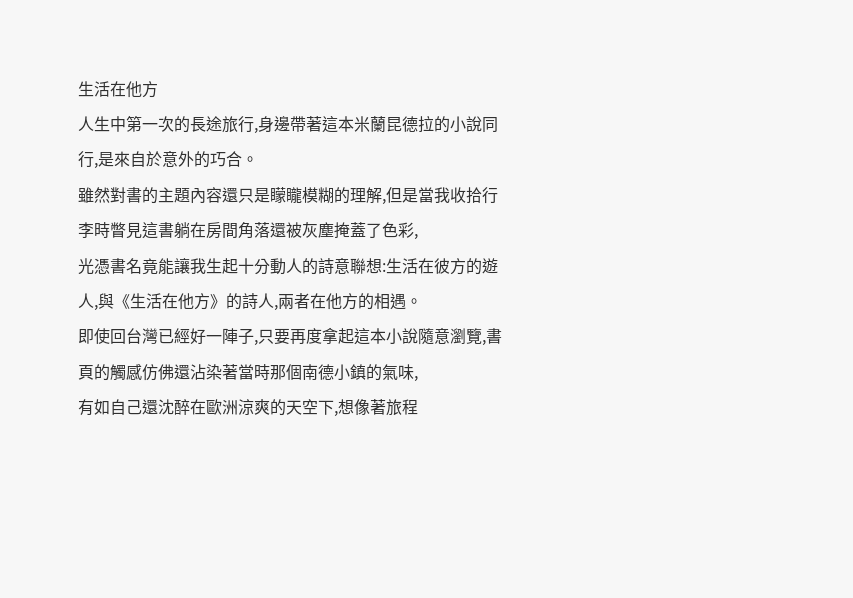生活在他方
人生中第一次的長途旅行,身邊帶著這本米蘭昆德拉的小說同行,是來自於意外的巧合。
雖然對書的主題內容還只是矇矓模糊的理解,但是當我收拾行李時瞥見這書躺在房間角落還被灰塵掩蓋了色彩,
光憑書名竟能讓我生起十分動人的詩意聯想:生活在彼方的遊人,與《生活在他方》的詩人,兩者在他方的相遇。
即使回台灣已經好一陣子,只要再度拿起這本小說隨意瀏覽,書頁的觸感仿佛還沾染著當時那個南德小鎮的氣味,
有如自己還沈醉在歐洲涼爽的天空下,想像著旅程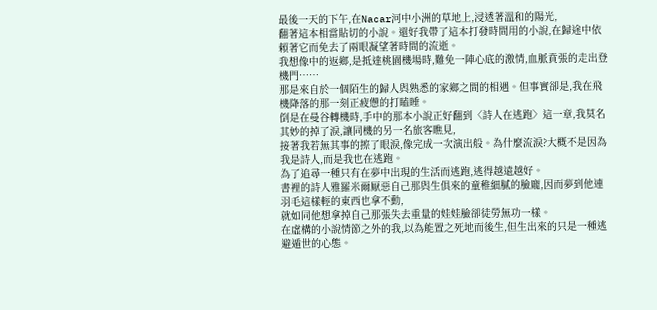最後一天的下午,在Nacar河中小洲的草地上,浸透著溫和的陽光,
翻著這本相當貼切的小說。還好我帶了這本打發時間用的小說,在歸途中依賴著它而免去了兩眼凝望著時間的流逝。
我想像中的返鄉,是抵達桃園機場時,難免一陣心底的激情,血脈賁張的走出登機門……
那是來自於一個陌生的歸人與熟悉的家鄉之間的相遇。但事實卻是,我在飛機降落的那一刻正疲憊的打瞌睡。
倒是在曼谷轉機時,手中的那本小說正好翻到〈詩人在逃跑〉這一章,我莫名其妙的掉了淚,讓同機的另一名旅客瞧見,
接著我若無其事的擦了眼淚,像完成一次演出般。為什麼流淚?大概不是因為我是詩人,而是我也在逃跑。
為了追尋一種只有在夢中出現的生活而逃跑,逃得越遠越好。
書裡的詩人雅羅米爾厭惡自己那與生俱來的童稚細膩的臉龐,因而夢到他連羽毛這樣輕的東西也拿不動,
就如同他想拿掉自己那張失去重量的娃娃臉卻徒勞無功一樣。
在虛構的小說情節之外的我,以為能置之死地而後生,但生出來的只是一種逃避遁世的心態。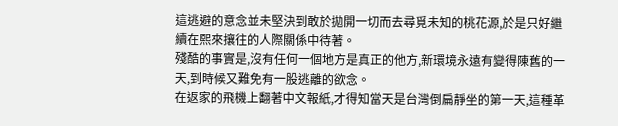這逃避的意念並未堅決到敢於拋開一切而去尋覓未知的桃花源,於是只好繼續在熙來攘往的人際關係中待著。
殘酷的事實是,沒有任何一個地方是真正的他方,新環境永遠有變得陳舊的一天,到時候又難免有一股逃離的欲念。
在返家的飛機上翻著中文報紙,才得知當天是台灣倒扁靜坐的第一天,這種革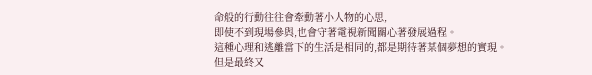命般的行動往往會牽動著小人物的心思,
即使不到現場參與,也會守著電視新聞關心著發展過程。
這種心理和逃離當下的生活是相同的,都是期待著某個夢想的實現。
但是最終又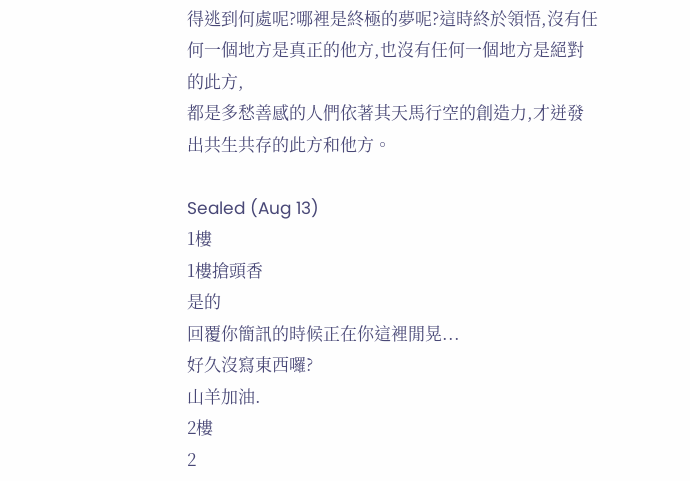得逃到何處呢?哪裡是終極的夢呢?這時終於領悟,沒有任何一個地方是真正的他方,也沒有任何一個地方是絕對的此方,
都是多愁善感的人們依著其天馬行空的創造力,才迸發出共生共存的此方和他方。

Sealed (Aug 13)
1樓
1樓搶頭香
是的
回覆你簡訊的時候正在你這裡閒晃...
好久沒寫東西囉?
山羊加油.
2樓
2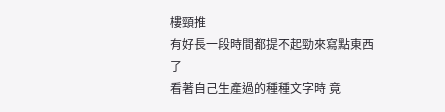樓頸推
有好長一段時間都提不起勁來寫點東西了
看著自己生產過的種種文字時 竟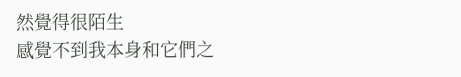然覺得很陌生
感覺不到我本身和它們之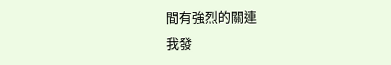間有強烈的關連
我發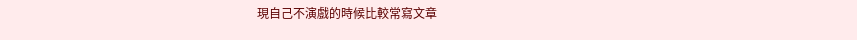現自己不演戲的時候比較常寫文章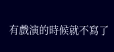有戲演的時候就不寫了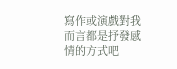寫作或演戲對我而言都是抒發感情的方式吧